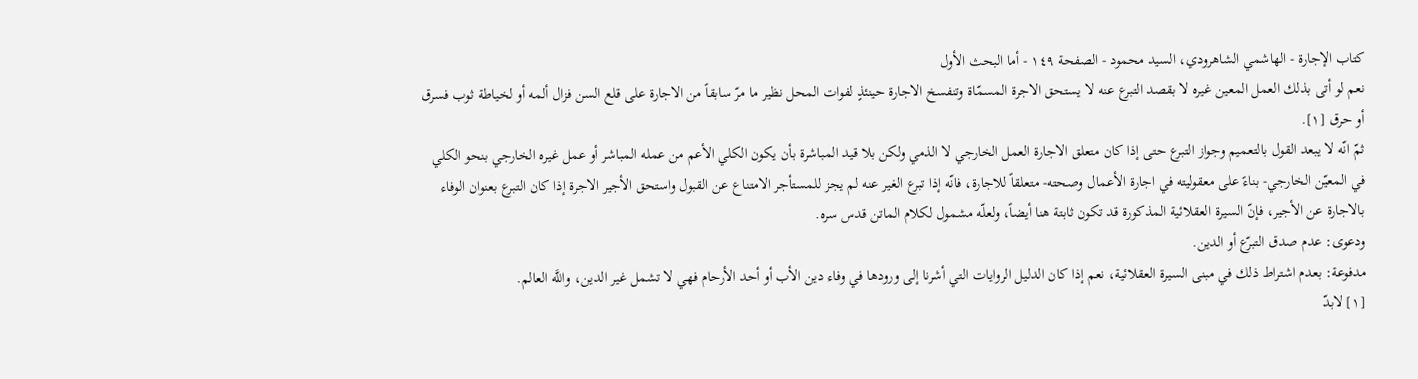كتاب الإجارة - الهاشمي الشاهرودي، السيد محمود - الصفحة ١٤٩ - أما البحث الأول
نعم لو أتى بذلك العمل المعين غيره لا بقصد التبرع عنه لا يستحق الاجرة المسمّاة وتنفسخ الاجارة حينئذٍ لفوات المحل نظير ما مرّ سابقاً من الاجارة على قلع السن فزال ألمه أو لخياطة ثوب فسرق أو حرق [١].
ثمّ انّه لا يبعد القول بالتعميم وجواز التبرع حتى إذا كان متعلق الاجارة العمل الخارجي لا الذمي ولكن بلا قيد المباشرة بأن يكون الكلي الأعم من عمله المباشر أو عمل غيره الخارجي بنحو الكلي في المعيّن الخارجي- بناءً على معقوليته في اجارة الأعمال وصحته- متعلقاً للاجارة، فانّه إذا تبرع الغير عنه لم يجز للمستأجر الامتناع عن القبول واستحق الأجير الاجرة إذا كان التبرع بعنوان الوفاء بالاجارة عن الأجير، فإنّ السيرة العقلائية المذكورة قد تكون ثابتة هنا أيضاً، ولعلّه مشمول لكلام الماتن قدس سره.
ودعوى: عدم صدق التبرّع أو الدين.
مدفوعة: بعدم اشتراط ذلك في مبنى السيرة العقلائية، نعم إذا كان الدليل الروايات التي أشرنا إلى ورودها في وفاء دين الأب أو أحد الأرحام فهي لا تشمل غير الدين، واللَّه العالم.
[١] لابدّ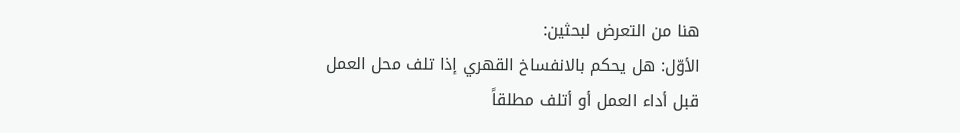هنا من التعرض لبحثين:
الأوّل: هل يحكم بالانفساخ القهري إذا تلف محل العمل قبل أداء العمل أو أتلف مطلقاً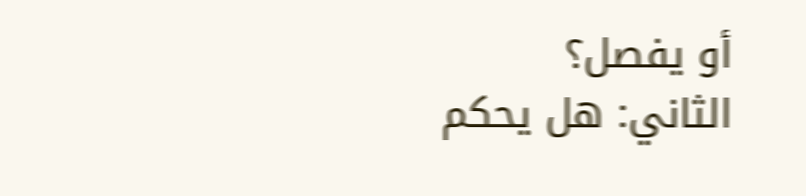أو يفصل؟
الثاني: هل يحكم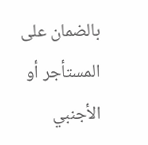بالضمان على المستأجر أو الأجنبي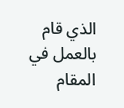الذي قام بالعمل في المقام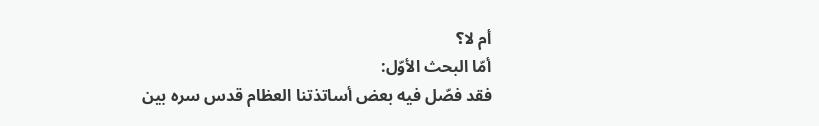أم لا؟
أمّا البحث الأوّل:
فقد فصّل فيه بعض أساتذتنا العظام قدس سره بين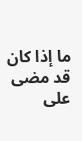ما إذا كان قد مضى على